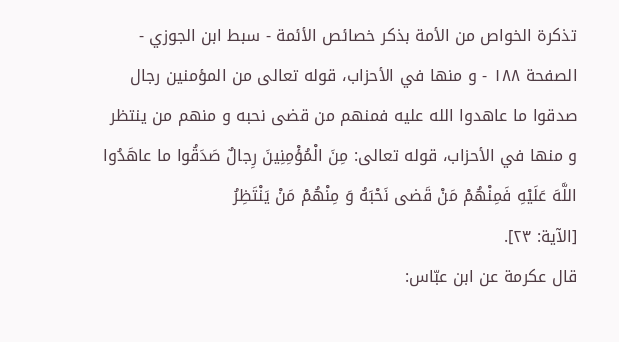تذكرة الخواص من الأمة بذكر خصائص الأئمة - سبط ابن الجوزي - الصفحة ١٨٨ - و منها في الأحزاب، قوله تعالى من المؤمنين رجال صدقوا ما عاهدوا الله عليه فمنهم من قضى نحبه و منهم من ينتظر
و منها في الأحزاب، قوله تعالى: مِنَ الْمُؤْمِنِينَ رِجالٌ صَدَقُوا ما عاهَدُوا اللَّهَ عَلَيْهِ فَمِنْهُمْ مَنْ قَضى نَحْبَهُ وَ مِنْهُمْ مَنْ يَنْتَظِرُ
[الآية: ٢٣].
قال عكرمة عن ابن عبّاس: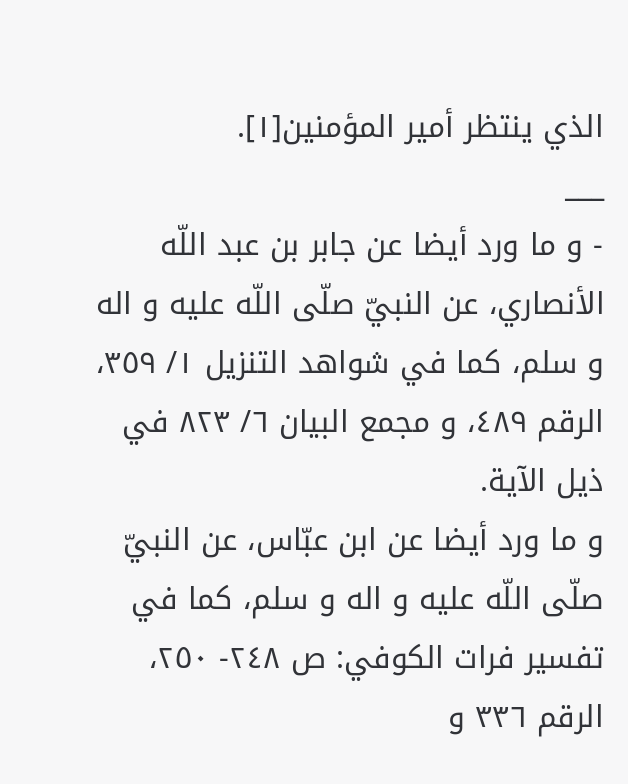الذي ينتظر أمير المؤمنين[١].
___
- و ما ورد أيضا عن جابر بن عبد اللّه
الأنصاري، عن النبيّ صلّى اللّه عليه و اله و سلم، كما في شواهد التنزيل ١/ ٣٥٩،
الرقم ٤٨٩، و مجمع البيان ٦/ ٨٢٣ في ذيل الآية.
و ما ورد أيضا عن ابن عبّاس، عن النبيّ صلّى اللّه عليه و اله و سلم، كما في تفسير فرات الكوفي: ص ٢٤٨- ٢٥٠، الرقم ٣٣٦ و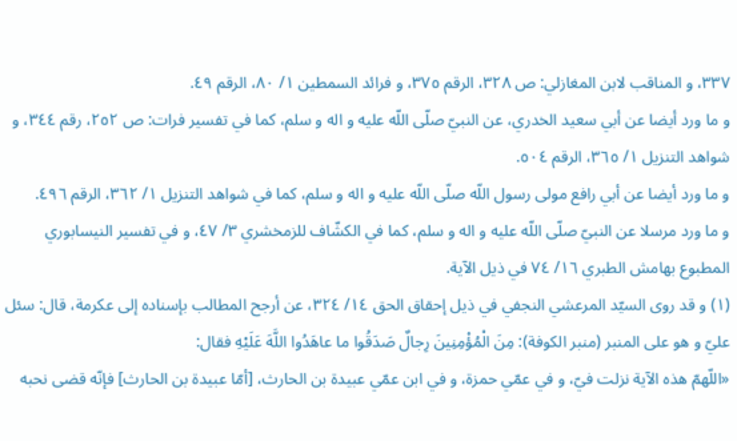٣٣٧، و المناقب لابن المغازلي: ص ٣٢٨، الرقم ٣٧٥، و فرائد السمطين ١/ ٨٠، الرقم ٤٩.
و ما ورد أيضا عن أبي سعيد الخدري، عن النبيّ صلّى اللّه عليه و اله و سلم، كما في تفسير فرات: ص ٢٥٢، رقم ٣٤٤، و شواهد التنزيل ١/ ٣٦٥، الرقم ٥٠٤.
و ما ورد أيضا عن أبي رافع مولى رسول اللّه صلّى اللّه عليه و اله و سلم، كما في شواهد التنزيل ١/ ٣٦٢، الرقم ٤٩٦.
و ما ورد مرسلا عن النبيّ صلّى اللّه عليه و اله و سلم، كما في الكشّاف للزمخشري ٣/ ٤٧، و في تفسير النيسابوري المطبوع بهامش الطبري ١٦/ ٧٤ في ذيل الآية.
(١) و قد روى السيّد المرعشي النجفي في ذيل إحقاق الحق ١٤/ ٣٢٤، عن أرجح المطالب بإسناده إلى عكرمة، قال: سئل عليّ و هو على المنبر (منبر الكوفة): مِنَ الْمُؤْمِنِينَ رِجالٌ صَدَقُوا ما عاهَدُوا اللَّهَ عَلَيْهِ فقال:
«اللّهمّ هذه الآية نزلت فيّ، و في عمّي حمزة، و في ابن عمّي عبيدة بن الحارث، [أمّا عبيدة بن الحارث] فإنّه قضى نحبه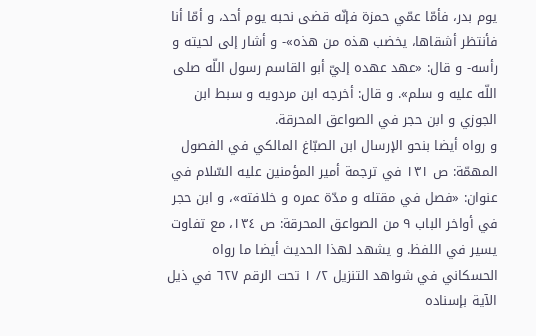يوم بدر، فأمّا عمّي حمزة فإنّه قضى نحبه يوم أحد، و أمّا أنا فأنتظر أشقاها، يخضب هذه من هذه»- و أشار إلى لحيته و رأسه- و قال: «عهد عهده إليّ أبو القاسم رسول اللّه صلى اللّه عليه و سلم». و قال: أخرجه ابن مردويه و سبط ابن الجوزي و ابن حجر في الصواعق المحرقة.
و رواه أيضا بنحو الإرسال ابن الصبّاغ المالكي في الفصول المهمّة: ص ١٣١ في ترجمة أمير المؤمنين عليه السّلام في عنوان: «فصل في مقتله و مدّة عمره و خلافته»، و ابن حجر في أواخر الباب ٩ من الصواعق المحرقة: ص ١٣٤، مع تفاوت يسير في اللفظ. و يشهد لهذا الحديث أيضا ما رواه الحسكاني في شواهد التنزيل ٢/ ١ تحت الرقم ٦٢٧ في ذيل الآية بإسناده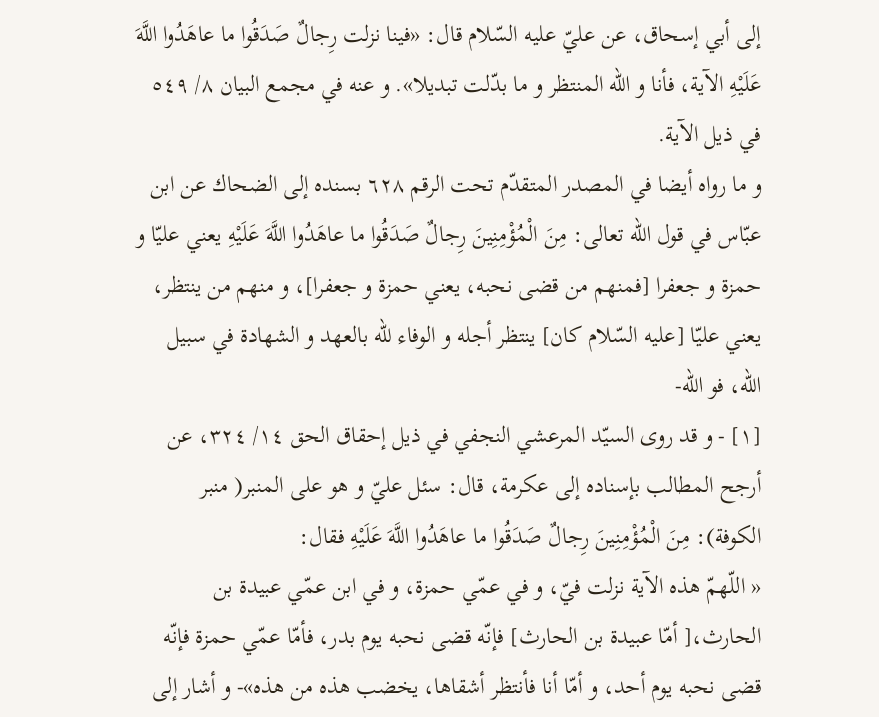إلى أبي إسحاق، عن عليّ عليه السّلام قال: «فينا نزلت رِجالٌ صَدَقُوا ما عاهَدُوا اللَّهَ عَلَيْهِ الآية، فأنا و اللّه المنتظر و ما بدّلت تبديلا». و عنه في مجمع البيان ٨/ ٥٤٩ في ذيل الآية.
و ما رواه أيضا في المصدر المتقدّم تحت الرقم ٦٢٨ بسنده إلى الضحاك عن ابن عبّاس في قول اللّه تعالى: مِنَ الْمُؤْمِنِينَ رِجالٌ صَدَقُوا ما عاهَدُوا اللَّهَ عَلَيْهِ يعني عليّا و حمزة و جعفرا [فمنهم من قضى نحبه، يعني حمزة و جعفرا]، و منهم من ينتظر، يعني عليّا [عليه السّلام كان] ينتظر أجله و الوفاء للّه بالعهد و الشهادة في سبيل اللّه، فو اللّه-
[١] - و قد روى السيّد المرعشي النجفي في ذيل إحقاق الحق ١٤/ ٣٢٤، عن أرجح المطالب بإسناده إلى عكرمة، قال: سئل عليّ و هو على المنبر( منبر الكوفة): مِنَ الْمُؤْمِنِينَ رِجالٌ صَدَقُوا ما عاهَدُوا اللَّهَ عَلَيْهِ فقال:
« اللّهمّ هذه الآية نزلت فيّ، و في عمّي حمزة، و في ابن عمّي عبيدة بن الحارث،[ أمّا عبيدة بن الحارث] فإنّه قضى نحبه يوم بدر، فأمّا عمّي حمزة فإنّه قضى نحبه يوم أحد، و أمّا أنا فأنتظر أشقاها، يخضب هذه من هذه»- و أشار إلى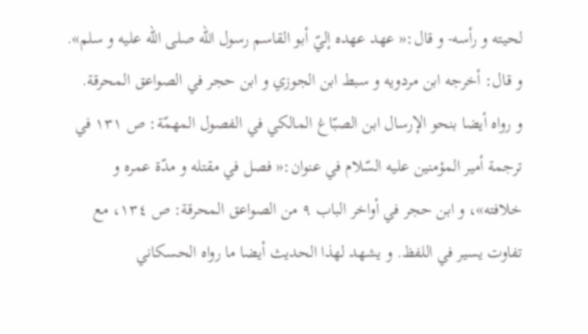لحيته و رأسه- و قال:« عهد عهده إليّ أبو القاسم رسول اللّه صلى اللّه عليه و سلم». و قال: أخرجه ابن مردويه و سبط ابن الجوزي و ابن حجر في الصواعق المحرقة.
و رواه أيضا بنحو الإرسال ابن الصبّاغ المالكي في الفصول المهمّة: ص ١٣١ في ترجمة أمير المؤمنين عليه السّلام في عنوان:« فصل في مقتله و مدّة عمره و خلافته»، و ابن حجر في أواخر الباب ٩ من الصواعق المحرقة: ص ١٣٤، مع تفاوت يسير في اللفظ. و يشهد لهذا الحديث أيضا ما رواه الحسكاني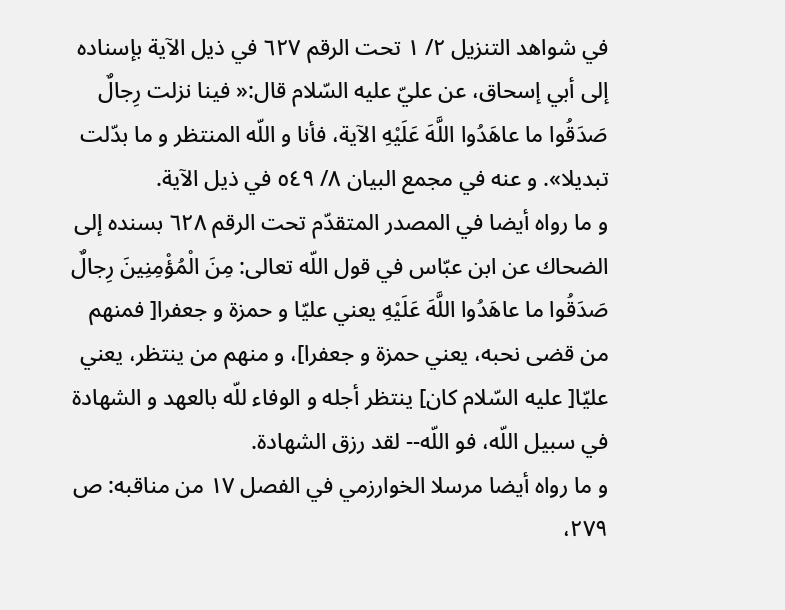في شواهد التنزيل ٢/ ١ تحت الرقم ٦٢٧ في ذيل الآية بإسناده إلى أبي إسحاق، عن عليّ عليه السّلام قال:« فينا نزلت رِجالٌ صَدَقُوا ما عاهَدُوا اللَّهَ عَلَيْهِ الآية، فأنا و اللّه المنتظر و ما بدّلت تبديلا». و عنه في مجمع البيان ٨/ ٥٤٩ في ذيل الآية.
و ما رواه أيضا في المصدر المتقدّم تحت الرقم ٦٢٨ بسنده إلى الضحاك عن ابن عبّاس في قول اللّه تعالى: مِنَ الْمُؤْمِنِينَ رِجالٌ صَدَقُوا ما عاهَدُوا اللَّهَ عَلَيْهِ يعني عليّا و حمزة و جعفرا[ فمنهم من قضى نحبه، يعني حمزة و جعفرا]، و منهم من ينتظر، يعني عليّا[ عليه السّلام كان] ينتظر أجله و الوفاء للّه بالعهد و الشهادة في سبيل اللّه، فو اللّه-- لقد رزق الشهادة.
و ما رواه أيضا مرسلا الخوارزمي في الفصل ١٧ من مناقبه: ص ٢٧٩،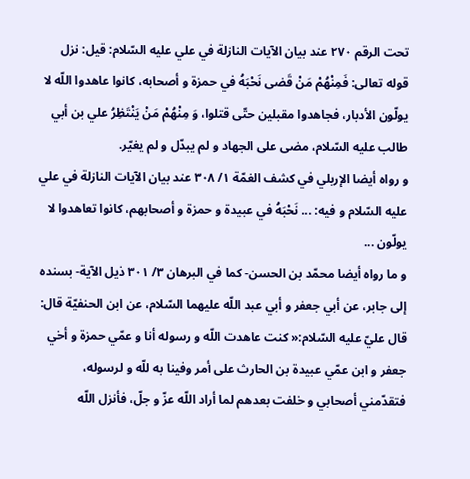تحت الرقم ٢٧٠ عند بيان الآيات النازلة في علي عليه السّلام: قيل: نزل قوله تعالى: فَمِنْهُمْ مَنْ قَضى نَحْبَهُ في حمزة و أصحابه، كانوا عاهدوا اللّه لا يولّون الأدبار، فجاهدوا مقبلين حتّى قتلوا، وَ مِنْهُمْ مَنْ يَنْتَظِرُ علي بن أبي طالب عليه السّلام، مضى على الجهاد و لم يبدّل و لم يغيّر.
و رواه أيضا الإربلي في كشف الغمّة ١/ ٣٠٨ عند بيان الآيات النازلة في علي عليه السّلام و فيه: ... نَحْبَهُ في عبيدة و حمزة و أصحابهم، كانوا تعاهدوا لا يولّون ...
و ما رواه أيضا محمّد بن الحسن- كما في البرهان ٣/ ٣٠١ ذيل الآية- بسنده إلى جابر، عن أبي جعفر و أبي عبد اللّه عليهما السّلام، عن ابن الحنفيّة قال: قال عليّ عليه السّلام:« كنت عاهدت اللّه و رسوله أنا و عمّي حمزة و أخي جعفر و ابن عمّي عبيدة بن الحارث على أمر وفينا به للّه و لرسوله، فتقدّمني أصحابي و خلفت بعدهم لما أراد اللّه عزّ و جلّ، فأنزل اللّه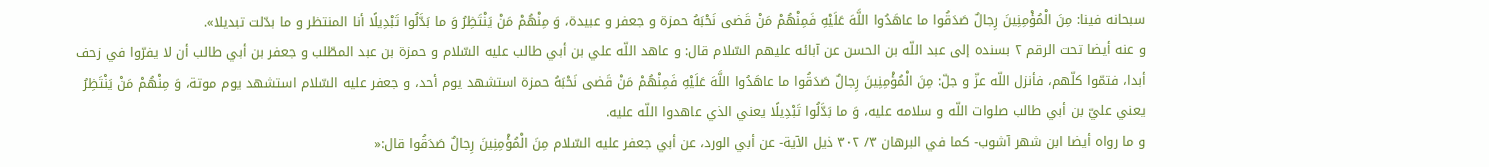سبحانه فينا: مِنَ الْمُؤْمِنِينَ رِجالٌ صَدَقُوا ما عاهَدُوا اللَّهَ عَلَيْهِ فَمِنْهُمْ مَنْ قَضى نَحْبَهُ حمزة و جعفر و عبيدة، وَ مِنْهُمْ مَنْ يَنْتَظِرُ وَ ما بَدَّلُوا تَبْدِيلًا أنا المنتظر و ما بدّلت تبديلا».
و عنه أيضا تحت الرقم ٢ بسنده إلى عبد اللّه بن الحسن عن آبائه عليهم السّلام قال: و عاهد اللّه علي بن أبي طالب عليه السّلام و حمزة بن عبد المطّلب و جعفر بن أبي طالب أن لا يفرّوا في زحف أبدا، فتمّوا كلّهم، فأنزل اللّه عزّ و جلّ: مِنَ الْمُؤْمِنِينَ رِجالٌ صَدَقُوا ما عاهَدُوا اللَّهَ عَلَيْهِ فَمِنْهُمْ مَنْ قَضى نَحْبَهُ حمزة استشهد يوم أحد، و جعفر عليه السّلام استشهد يوم موتة، وَ مِنْهُمْ مَنْ يَنْتَظِرُ يعني عليّ بن أبي طالب صلوات اللّه و سلامه عليه، وَ ما بَدَّلُوا تَبْدِيلًا يعني الذي عاهدوا اللّه عليه.
و ما رواه أيضا ابن شهر آشوب- كما في البرهان ٣/ ٣٠٢ ذيل الآية- عن أبي الورد، عن أبي جعفر عليه السّلام مِنَ الْمُؤْمِنِينَ رِجالٌ صَدَقُوا قال:«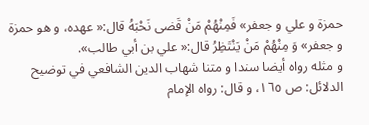حمزة و علي و جعفر» فَمِنْهُمْ مَنْ قَضى نَحْبَهُ قال:« عهده، و هو حمزة و جعفر» وَ مِنْهُمْ مَنْ يَنْتَظِرُ قال:« علي بن أبي طالب».
و مثله رواه أيضا سندا و متنا شهاب الدين الشافعي في توضيح الدلائل: ص ١٦٥، و قال: رواه الإمام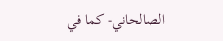الصالحاني- كما في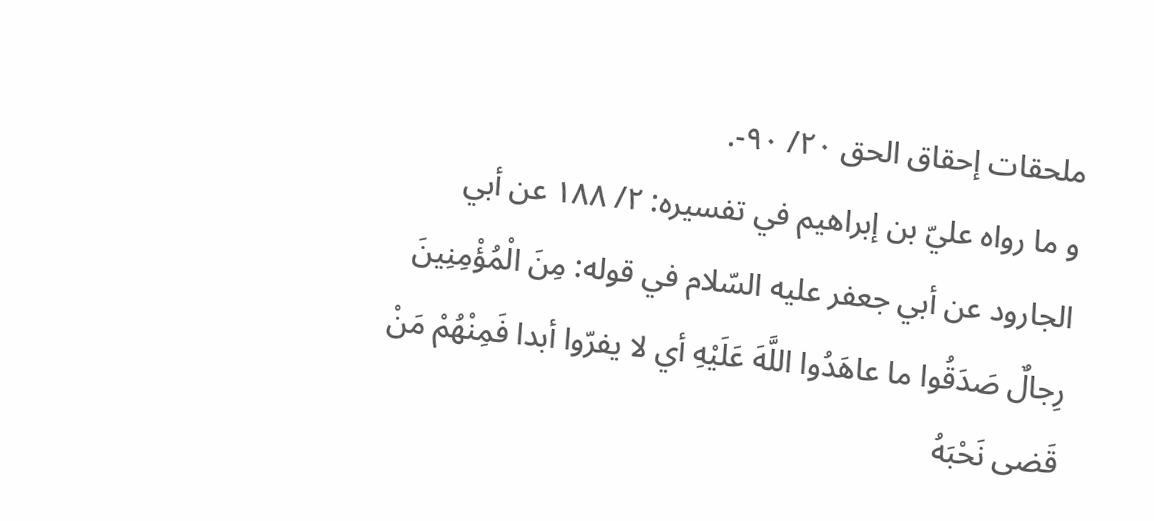ملحقات إحقاق الحق ٢٠/ ٩٠-.
و ما رواه عليّ بن إبراهيم في تفسيره: ٢/ ١٨٨ عن أبي الجارود عن أبي جعفر عليه السّلام في قوله: مِنَ الْمُؤْمِنِينَ رِجالٌ صَدَقُوا ما عاهَدُوا اللَّهَ عَلَيْهِ أي لا يفرّوا أبدا فَمِنْهُمْ مَنْ قَضى نَحْبَهُ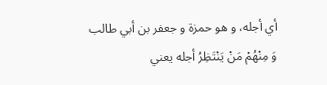أي أجله، و هو حمزة و جعفر بن أبي طالب وَ مِنْهُمْ مَنْ يَنْتَظِرُ أجله يعني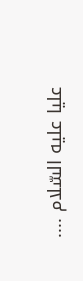عليا عليه السّلام ....